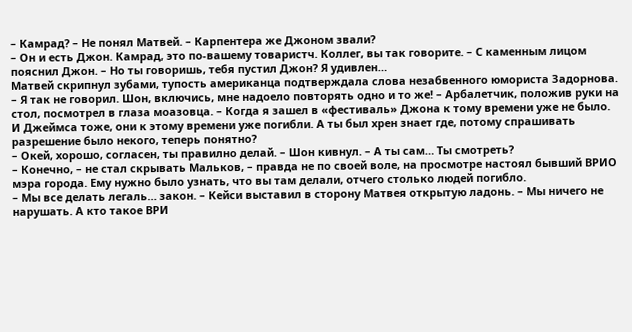– Камрад? – Не понял Матвей. – Карпентера же Джоном звали?
– Он и есть Джон. Камрад, это по-вашему товаристч. Коллег, вы так говорите. – С каменным лицом пояснил Джон. – Но ты говоришь, тебя пустил Джон? Я удивлен…
Матвей скрипнул зубами, тупость американца подтверждала слова незабвенного юмориста Задорнова.
– Я так не говорил. Шон, включись, мне надоело повторять одно и то же! – Арбалетчик, положив руки на стол, посмотрел в глаза моазовца. – Когда я зашел в «фестиваль» Джона к тому времени уже не было. И Джеймса тоже, они к этому времени уже погибли. А ты был хрен знает где, потому спрашивать разрешение было некого, теперь понятно?
– Окей, хорошо, согласен, ты правилно делай. – Шон кивнул. – А ты сам… Ты смотреть?
– Конечно, – не стал скрывать Мальков, – правда не по своей воле, на просмотре настоял бывший ВРИО мэра города. Ему нужно было узнать, что вы там делали, отчего столько людей погибло.
– Мы все делать легаль… закон. – Кейси выставил в сторону Матвея открытую ладонь. – Мы ничего не нарушать. А кто такое ВРИ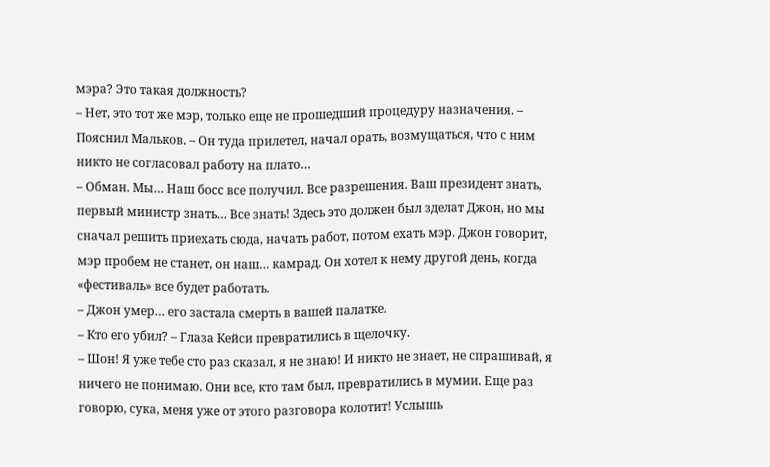мэра? Это такая должность?
– Нет, это тот же мэр, только еще не прошедший процедуру назначения. – Пояснил Мальков. – Он туда прилетел, начал орать, возмущаться, что с ним никто не согласовал работу на плато…
– Обман. Мы… Наш босс все получил. Все разрешения. Ваш президент знать, первый министр знать… Все знать! Здесь это должен был зделат Джон, но мы сначал решить приехать сюда, начать работ, потом ехать мэр. Джон говорит, мэр пробем не станет, он наш… камрад. Он хотел к нему другой день, когда «фестиваль» все будет работать.
– Джон умер… его застала смерть в вашей палатке.
– Кто его убил? – Глаза Кейси превратились в щелочку.
– Шон! Я уже тебе сто раз сказал, я не знаю! И никто не знает, не спрашивай, я ничего не понимаю. Они все, кто там был, превратились в мумии. Еще раз говорю, сука, меня уже от этого разговора колотит! Услышь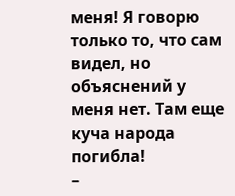меня! Я говорю только то, что сам видел, но объяснений у меня нет. Там еще куча народа погибла!
–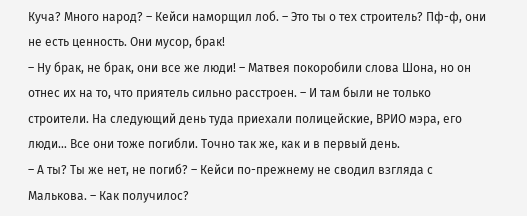Куча? Много народ? – Кейси наморщил лоб. – Это ты о тех строитель? Пф-ф, они не есть ценность. Они мусор, брак!
– Ну брак, не брак, они все же люди! – Матвея покоробили слова Шона, но он отнес их на то, что приятель сильно расстроен. – И там были не только строители. На следующий день туда приехали полицейские, ВРИО мэра, его люди… Все они тоже погибли. Точно так же, как и в первый день.
– А ты? Ты же нет, не погиб? – Кейси по-прежнему не сводил взгляда с Малькова. – Как получилос?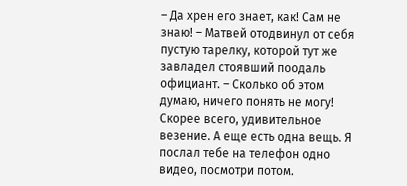– Да хрен его знает, как! Сам не знаю! – Матвей отодвинул от себя пустую тарелку, которой тут же завладел стоявший поодаль официант. – Сколько об этом думаю, ничего понять не могу! Скорее всего, удивительное везение. А еще есть одна вещь. Я послал тебе на телефон одно видео, посмотри потом.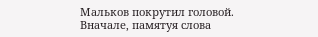Мальков покрутил головой. Вначале, памятуя слова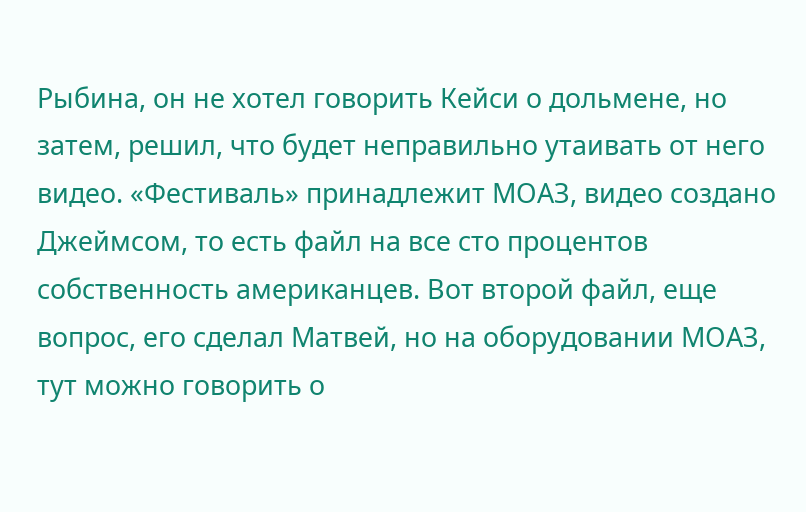Рыбина, он не хотел говорить Кейси о дольмене, но затем, решил, что будет неправильно утаивать от него видео. «Фестиваль» принадлежит МОАЗ, видео создано Джеймсом, то есть файл на все сто процентов собственность американцев. Вот второй файл, еще вопрос, его сделал Матвей, но на оборудовании МОАЗ, тут можно говорить о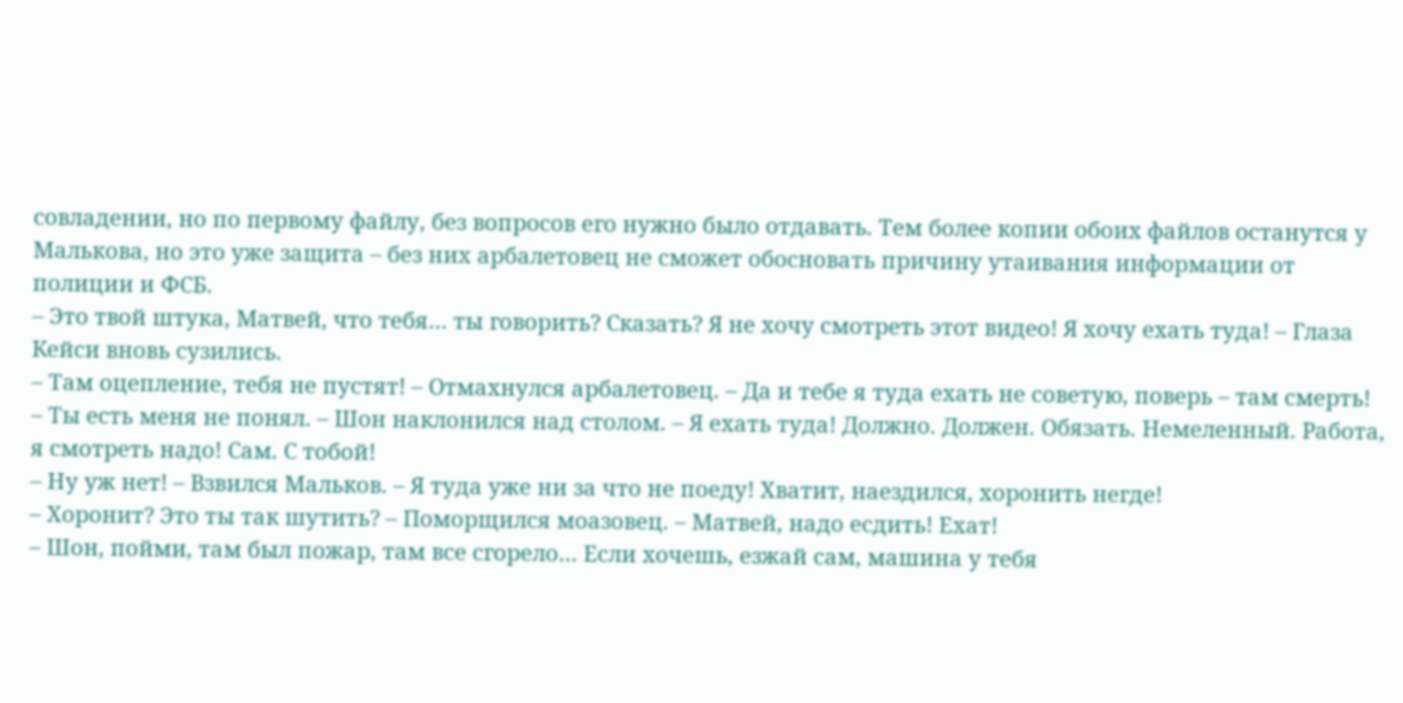совладении, но по первому файлу, без вопросов его нужно было отдавать. Тем более копии обоих файлов останутся у Малькова, но это уже защита – без них арбалетовец не сможет обосновать причину утаивания информации от полиции и ФСБ.
– Это твой штука, Матвей, что тебя… ты говорить? Сказать? Я не хочу смотреть этот видео! Я хочу ехать туда! – Глаза Кейси вновь сузились.
– Там оцепление, тебя не пустят! – Отмахнулся арбалетовец. – Да и тебе я туда ехать не советую, поверь – там смерть!
– Ты есть меня не понял. – Шон наклонился над столом. – Я ехать туда! Должно. Должен. Обязать. Немеленный. Работа, я смотреть надо! Сам. С тобой!
– Ну уж нет! – Взвился Мальков. – Я туда уже ни за что не поеду! Хватит, наездился, хоронить негде!
– Хоронит? Это ты так шутить? – Поморщился моазовец. – Матвей, надо есдить! Ехат!
– Шон, пойми, там был пожар, там все сгорело… Если хочешь, езжай сам, машина у тебя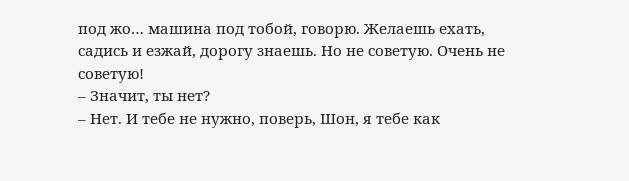под жо… машина под тобой, говорю. Желаешь ехать, садись и езжай, дорогу знаешь. Но не советую. Очень не советую!
– Значит, ты нет?
– Нет. И тебе не нужно, поверь, Шон, я тебе как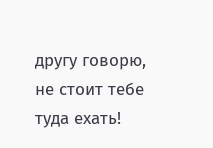другу говорю, не стоит тебе туда ехать!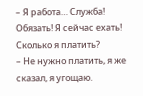– Я работа… Служба! Обязать! Я сейчас ехать! Сколько я платить?
– Не нужно платить, я же сказал, я угощаю.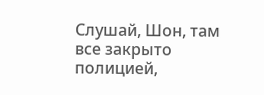Слушай, Шон, там все закрыто полицией,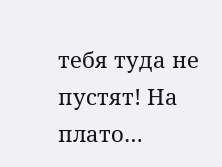тебя туда не пустят! На плато…